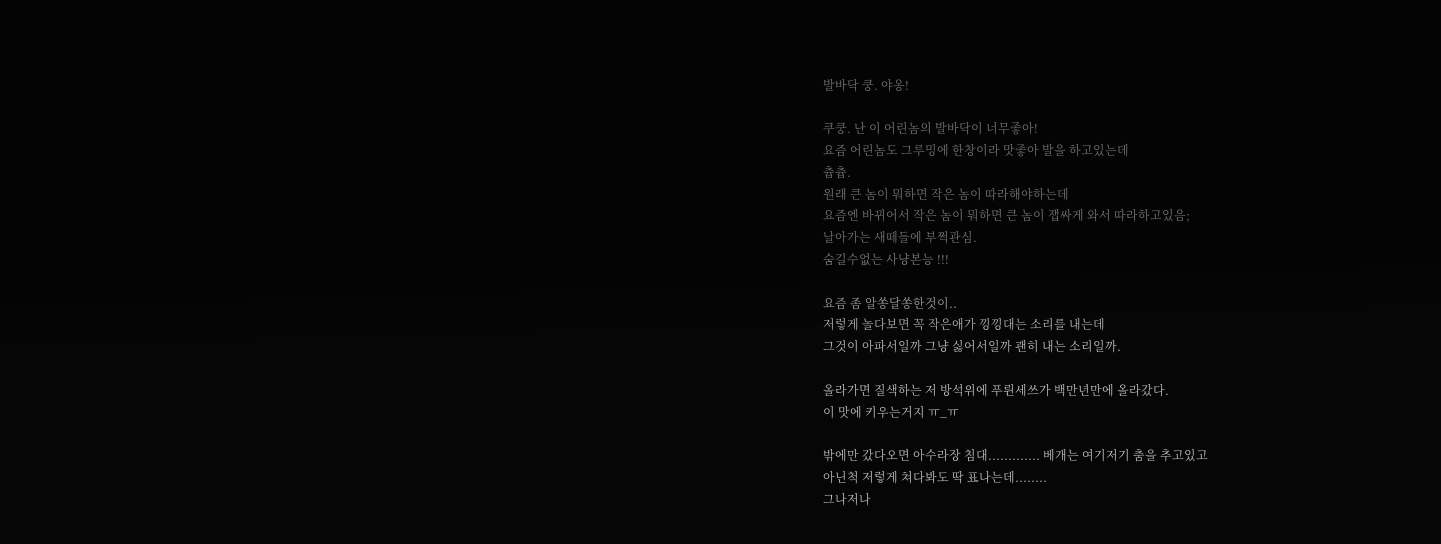발바닥 쿵. 야옹!

쿠쿵. 난 이 어린놈의 발바닥이 너무좋아!
요즘 어린놈도 그루밍에 한창이라 맛좋아 발을 하고있는데
츕츕.
원래 큰 놈이 뭐하면 작은 놈이 따라해야하는데
요즘엔 바뀌어서 작은 놈이 뭐하면 큰 놈이 잽싸게 와서 따라하고있음;
날아가는 새떼들에 부쩍관심.
숨길수없는 사냥본능 !!!

요즘 좀 알쏭달쏭한것이..
저렇게 놀다보면 꼭 작은애가 낑낑대는 소리를 내는데
그것이 아파서일까 그냥 싫어서일까 괜히 내는 소리일까.

올라가면 질색하는 저 방석위에 푸륀세쓰가 백만년만에 올라갔다.
이 맛에 키우는거지 ㅠ_ㅠ

밖에만 갔다오면 아수라장 침대............. 베개는 여기저기 춤을 추고있고
아닌척 저렇게 쳐다봐도 딱 표나는데........
그나저나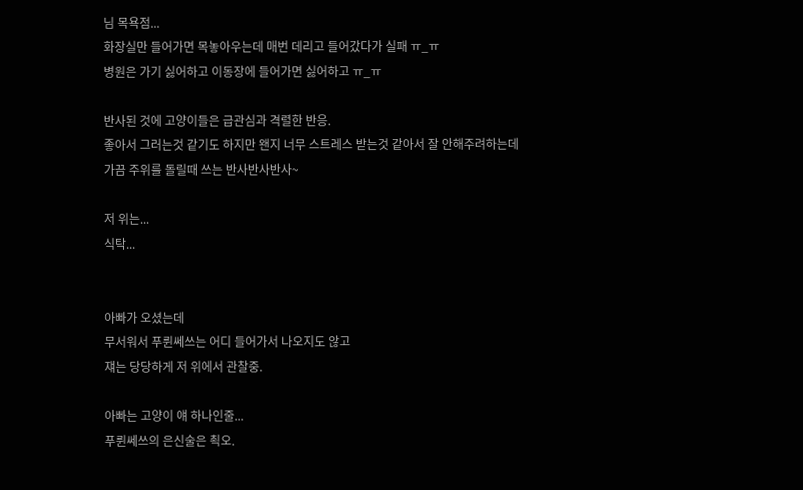님 목욕점...
화장실만 들어가면 목놓아우는데 매번 데리고 들어갔다가 실패 ㅠ_ㅠ
병원은 가기 싫어하고 이동장에 들어가면 싫어하고 ㅠ_ㅠ

반사된 것에 고양이들은 급관심과 격렬한 반응.
좋아서 그러는것 같기도 하지만 왠지 너무 스트레스 받는것 같아서 잘 안해주려하는데
가끔 주위를 돌릴때 쓰는 반사반사반사~

저 위는...
식탁...


아빠가 오셨는데
무서워서 푸륀쎄쓰는 어디 들어가서 나오지도 않고
쟤는 당당하게 저 위에서 관찰중.

아빠는 고양이 얘 하나인줄...
푸륀쎄쓰의 은신술은 쵝오.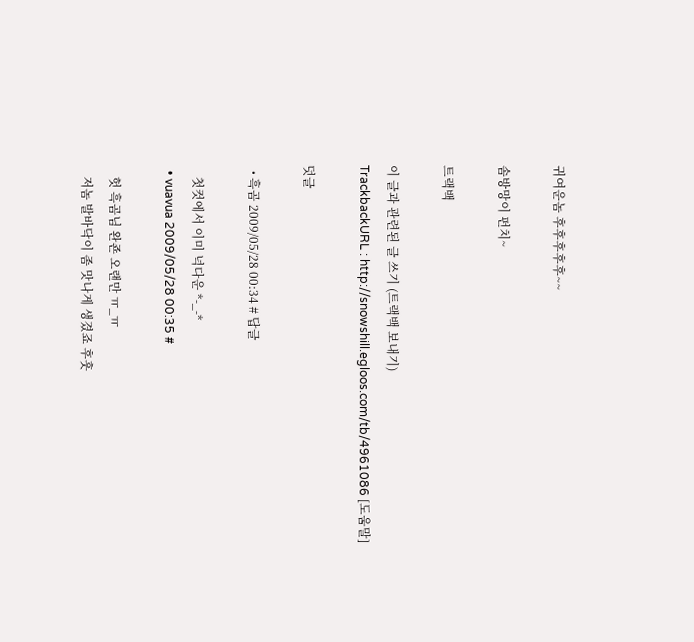귀여운놈 후후후후후~~

솜방망이 펀치~

트랙백

이 글과 관련된 글 쓰기 (트랙백 보내기)
TrackbackURL : http://snowshill.egloos.com/tb/4961086 [도움말]

덧글

  • 흑곰 2009/05/28 00:34 # 답글

    첫컷에서 이미 넉다운 *-_-*
  • vuavua 2009/05/28 00:35 #

    헛 흑곰님 완죤 오랜만 ㅠ_ㅠ
    저놈 발바닥이 좀 맛나게 생겼죠 후훗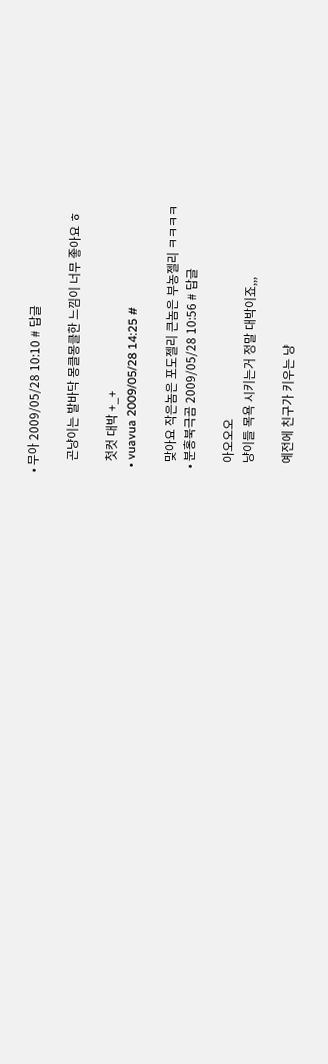• 무아 2009/05/28 10:10 # 답글

    곤냥이는 발바닥 몽클몽클한 느낌이 너무 좋아요 ㅎ

    첫컷 대박 +_+
  • vuavua 2009/05/28 14:25 #

    맞아요 작은놈은 포도젤리 큰놈은 부농젤리 ㅋㅋㅋㅋ
  • 분홍북극곰 2009/05/28 10:56 # 답글

    아오오오
    냥이들 목욕 시키는거 정말 대박이죠,,,

    예전에 친구가 키우는 냥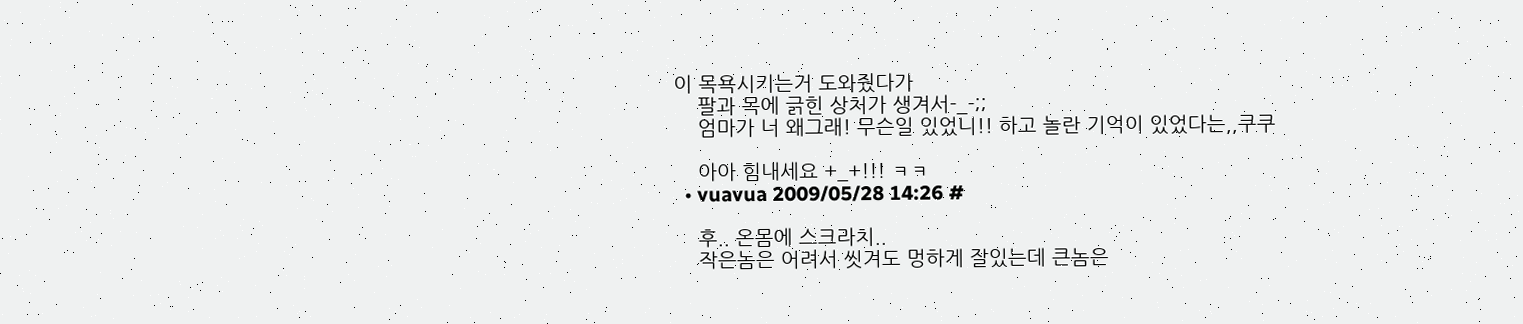이 목욕시키는거 도와줬다가
    팔과 목에 긁힌 상처가 생겨서-_-;;
    엄마가 너 왜그래! 무슨일 있었니!! 하고 놀란 기억이 있었다는,,쿠쿠

    아아 힘내세요 +_+!!! ㅋㅋ
  • vuavua 2009/05/28 14:26 #

    후.. 온몸에 스크라치..
    작은놈은 어려서 씻겨도 멍하게 잘있는데 큰놈은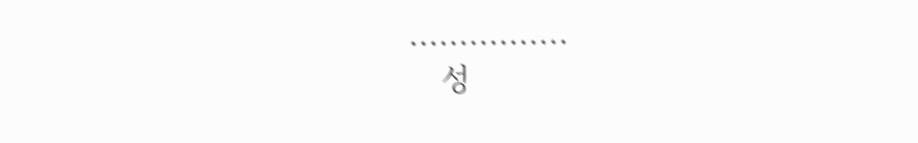................
    성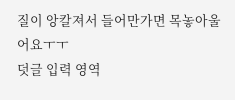질이 앙칼져서 들어만가면 목놓아울어요ㅜㅜ
덧글 입력 영역